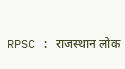RPSC : राजस्थान लोक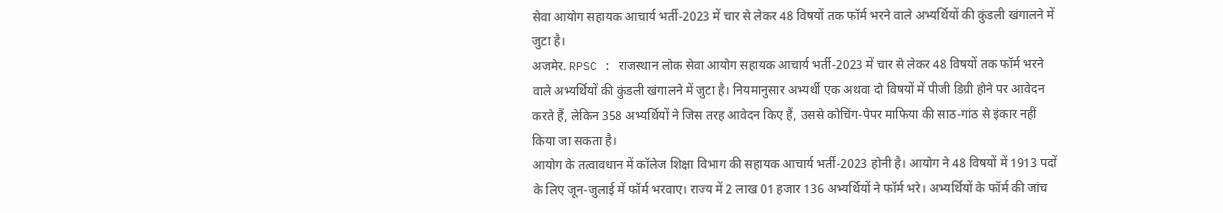सेवा आयोग सहायक आचार्य भर्ती-2023 में चार से लेकर 48 विषयों तक फॉर्म भरने वाले अभ्यर्थियों की कुंडली खंगालने में जुटा है।
अजमेर. RPSC : राजस्थान लोक सेवा आयोग सहायक आचार्य भर्ती-2023 में चार से लेकर 48 विषयों तक फॉर्म भरने वाले अभ्यर्थियों की कुंडली खंगालने में जुटा है। नियमानुसार अभ्यर्थी एक अथवा दो विषयों में पीजी डिग्री होने पर आवेदन करते हैं, लेकिन 358 अभ्यर्थियों ने जिस तरह आवेदन किए हैं, उससे कोचिंग-पेपर माफिया की साठ-गांठ से इंकार नहीं किया जा सकता है।
आयोग के तत्वावधान में कॉलेज शिक्षा विभाग की सहायक आचार्य भर्ती-2023 होनी है। आयोग ने 48 विषयों में 1913 पदों के लिए जून-जुलाई में फॉर्म भरवाए। राज्य में 2 लाख 01 हजार 136 अभ्यर्थियों ने फॉर्म भरे। अभ्यर्थियों के फॉर्म की जांच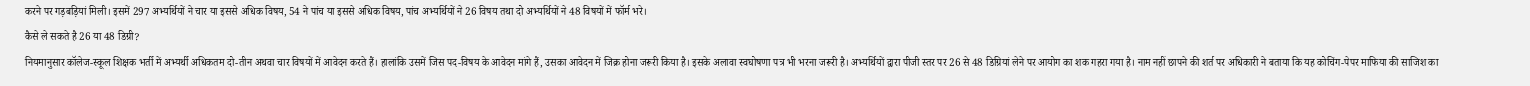करने पर गड़बड़ियां मिली। इसमें 297 अभ्यर्थियों ने चार या इससे अधिक विषय, 54 ने पांच या इससे अधिक विषय, पांच अभ्यर्थियों ने 26 विषय तथा दो अभ्यर्थियों ने 48 विषयों में फॉर्म भरे।
कैसे ले सकते है 26 या 48 डिग्री?
नियमानुसार कॉलेज-स्कूल शिक्षक भर्ती में अभ्यर्थी अधिकतम दो-तीन अथवा चार विषयों में आवेदन करते हैं। हालांकि उसमें जिस पद-विषय के आवेदन मांगे हैं, उसका आवेदन में जिक्र होना जरूरी किया है। इसके अलावा स्वघोषणा पत्र भी भरना जरूरी है। अभ्यर्थियों द्वारा पीजी स्तर पर 26 से 48 डिग्रियां लेने पर आयोग का शक गहरा गया है। नाम नहीं छापने की शर्त पर अधिकारी ने बताया कि यह कोचिंग-पेपर माफिया की साजिश का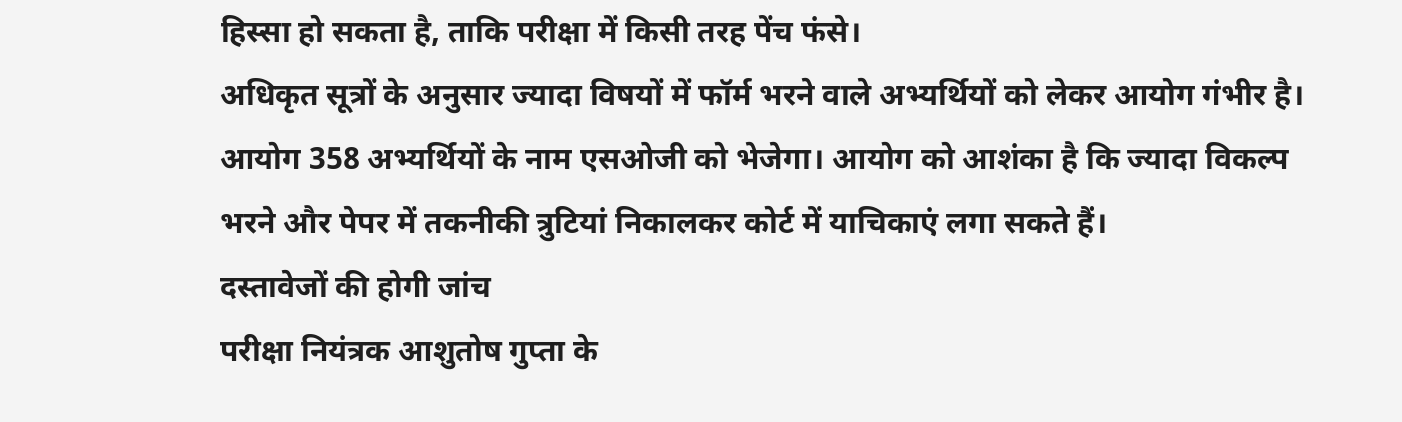हिस्सा हो सकता है, ताकि परीक्षा में किसी तरह पेंच फंसे।
अधिकृत सूत्रों के अनुसार ज्यादा विषयों में फॉर्म भरने वाले अभ्यर्थियों को लेकर आयोग गंभीर है। आयोग 358 अभ्यर्थियों के नाम एसओजी को भेजेगा। आयोग को आशंका है कि ज्यादा विकल्प भरने और पेपर में तकनीकी त्रुटियां निकालकर कोर्ट में याचिकाएं लगा सकते हैं।
दस्तावेजों की होगी जांच
परीक्षा नियंत्रक आशुतोष गुप्ता के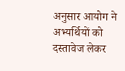अनुसार आयोग ने अभ्यर्थियों को दस्तावेज लेकर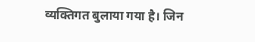व्यक्तिगत बुलाया गया है। जिन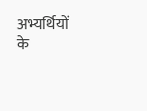अभ्यर्थियों के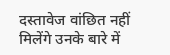दस्तावेज वांछित नहीं मिलेंगे उनके बारे में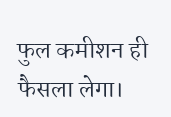फुल कमीशन ही फैसला लेगा।